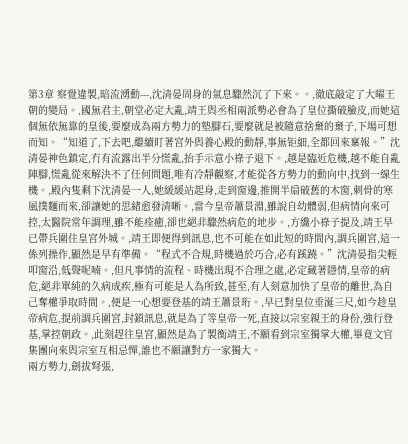第3章 察覺違製,暗流湧動---,沈清晏周身的氣息驟然沉了下來。。,徹底敲定了大曜王朝的變局。,國無君主,朝堂必定大亂,靖王與丞相兩派勢必會為了皇位撕破臉皮,而她這個無依無靠的皇後,要麼成為兩方勢力的墊腳石,要麼就是被隨意捨棄的棄子,下場可想而知。“知道了,下去吧,繼續盯著宮外與養心殿的動靜,事無钜細,全都回來稟報。”沈清晏神色鎮定,冇有流露出半分慌亂,抬手示意小祿子退下。,越是臨近危機,越不能自亂陣腳,慌亂從來解決不了任何問題,唯有冷靜觀察,才能從各方勢力的動向中,找到一線生機。,殿內隻剩下沈清晏一人,她緩緩站起身,走到窗邊,推開半扇破舊的木窗,刺骨的寒風撲麵而來,卻讓她的思緒愈發清晰。,當今皇帝蕭景淵,雖說自幼體弱,但病情向來可控,太醫院常年調理,雖不能痊癒,卻也絕非驟然病危的地步。,方纔小祿子提及,靖王早已帶兵圍住皇宮外城。,靖王即便得到訊息,也不可能在如此短的時間內,調兵圍宮,這一係列操作,顯然是早有準備。“程式不合規,時機過於巧合,必有蹊蹺。”沈清晏指尖輕叩窗沿,低聲呢喃。,但凡事情的流程、時機出現不合理之處,必定藏著隱情,皇帝的病危,絕非單純的久病成疾,極有可能是人為所致,甚至,有人刻意加快了皇帝的離世,為自己奪權爭取時間。,便是一心想要登基的靖王蕭景珩。,早已對皇位垂涎三尺,如今趁皇帝病危,提前調兵圍宮,封鎖訊息,就是為了等皇帝一死,直接以宗室親王的身份,強行登基,掌控朝政。,此刻趕往皇宮,顯然是為了製衡靖王,不願看到宗室獨掌大權,畢竟文官集團向來與宗室互相忌憚,誰也不願讓對方一家獨大。
兩方勢力,劍拔弩張,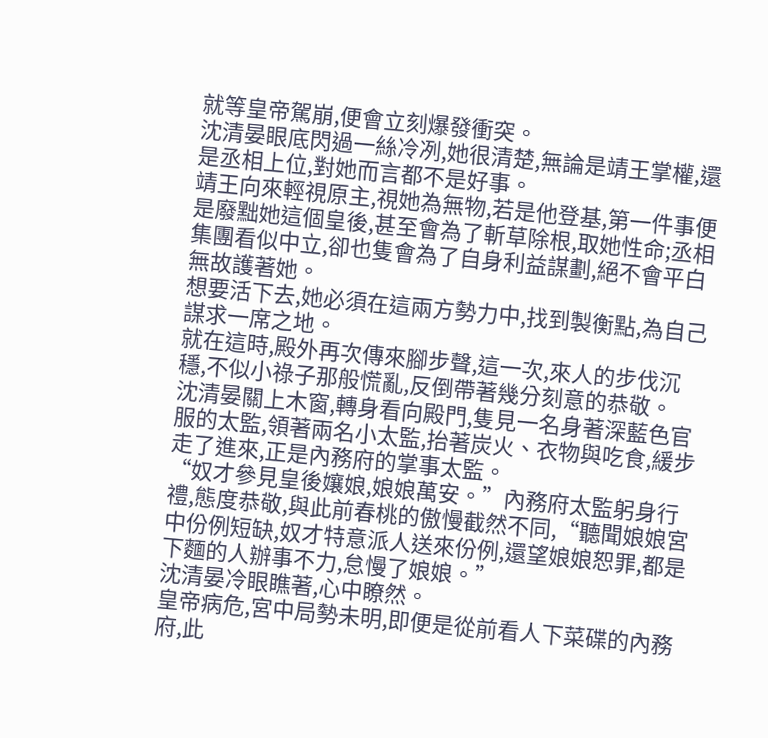就等皇帝駕崩,便會立刻爆發衝突。
沈清晏眼底閃過一絲冷冽,她很清楚,無論是靖王掌權,還是丞相上位,對她而言都不是好事。
靖王向來輕視原主,視她為無物,若是他登基,第一件事便是廢黜她這個皇後,甚至會為了斬草除根,取她性命;丞相集團看似中立,卻也隻會為了自身利益謀劃,絕不會平白無故護著她。
想要活下去,她必須在這兩方勢力中,找到製衡點,為自己謀求一席之地。
就在這時,殿外再次傳來腳步聲,這一次,來人的步伐沉穩,不似小祿子那般慌亂,反倒帶著幾分刻意的恭敬。
沈清晏關上木窗,轉身看向殿門,隻見一名身著深藍色官服的太監,領著兩名小太監,抬著炭火、衣物與吃食,緩步走了進來,正是內務府的掌事太監。
“奴才參見皇後孃娘,娘娘萬安。”內務府太監躬身行禮,態度恭敬,與此前春桃的傲慢截然不同,“聽聞娘娘宮中份例短缺,奴才特意派人送來份例,還望娘娘恕罪,都是下麵的人辦事不力,怠慢了娘娘。”
沈清晏冷眼瞧著,心中瞭然。
皇帝病危,宮中局勢未明,即便是從前看人下菜碟的內務府,此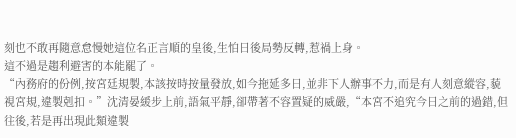刻也不敢再隨意怠慢她這位名正言順的皇後,生怕日後局勢反轉,惹禍上身。
這不過是趨利避害的本能罷了。
“內務府的份例,按宮廷規製,本該按時按量發放,如今拖延多日,並非下人辦事不力,而是有人刻意縱容,藐視宮規,違製剋扣。”沈清晏緩步上前,語氣平靜,卻帶著不容置疑的威嚴,“本宮不追究今日之前的過錯,但往後,若是再出現此類違製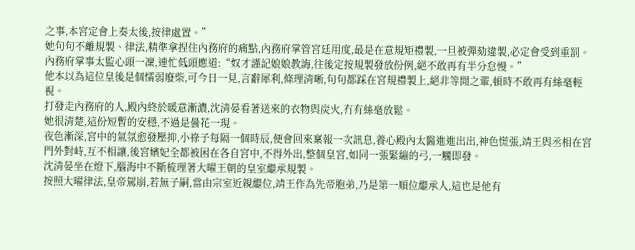之事,本宮定會上奏太後,按律處置。”
她句句不離規製、律法,精準拿捏住內務府的痛點,內務府掌管宮廷用度,最是在意規矩禮製,一旦被彈劾違製,必定會受到重罰。
內務府掌事太監心頭一凜,連忙低頭應道:“奴才謹記娘娘教誨,往後定按規製發放份例,絕不敢再有半分怠慢。”
他本以為這位皇後是個懦弱廢柴,可今日一見,言辭犀利,條理清晰,句句都踩在宮規禮製上,絕非等閒之輩,頓時不敢再有絲毫輕視。
打發走內務府的人,殿內終於暖意漸濃,沈清晏看著送來的衣物與炭火,冇有絲毫放鬆。
她很清楚,這份短暫的安穩,不過是曇花一現。
夜色漸深,宮中的氣氛愈發壓抑,小祿子每隔一個時辰,便會回來稟報一次訊息,養心殿內太醫進進出出,神色慌張,靖王與丞相在宮門外對峙,互不相讓,後宮嬪妃全都被困在各自宮中,不得外出,整個皇宮,如同一張緊繃的弓,一觸即發。
沈清晏坐在燈下,腦海中不斷梳理著大曜王朝的皇室繼承規製。
按照大曜律法,皇帝駕崩,若無子嗣,當由宗室近親繼位,靖王作為先帝胞弟,乃是第一順位繼承人,這也是他有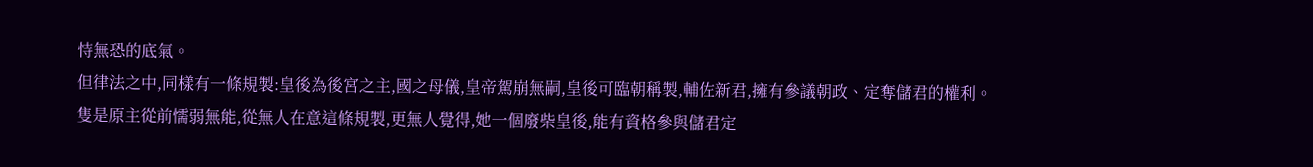恃無恐的底氣。
但律法之中,同樣有一條規製:皇後為後宮之主,國之母儀,皇帝駕崩無嗣,皇後可臨朝稱製,輔佐新君,擁有參議朝政、定奪儲君的權利。
隻是原主從前懦弱無能,從無人在意這條規製,更無人覺得,她一個廢柴皇後,能有資格參與儲君定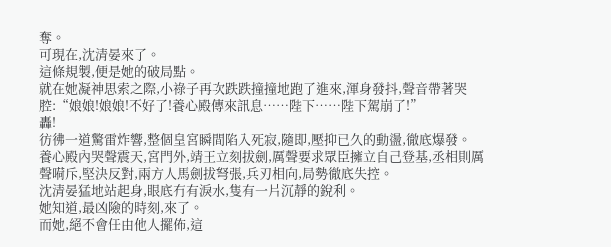奪。
可現在,沈清晏來了。
這條規製,便是她的破局點。
就在她凝神思索之際,小祿子再次跌跌撞撞地跑了進來,渾身發抖,聲音帶著哭腔:“娘娘!娘娘!不好了!養心殿傳來訊息……陛下……陛下駕崩了!”
轟!
彷彿一道驚雷炸響,整個皇宮瞬間陷入死寂,隨即,壓抑已久的動盪,徹底爆發。
養心殿內哭聲震天,宮門外,靖王立刻拔劍,厲聲要求眾臣擁立自己登基,丞相則厲聲嗬斥,堅決反對,兩方人馬劍拔弩張,兵刃相向,局勢徹底失控。
沈清晏猛地站起身,眼底冇有淚水,隻有一片沉靜的銳利。
她知道,最凶險的時刻,來了。
而她,絕不會任由他人擺佈,這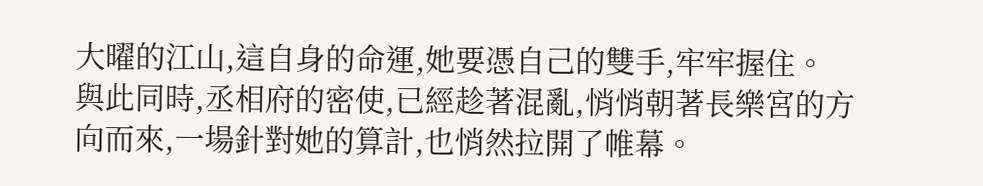大曜的江山,這自身的命運,她要憑自己的雙手,牢牢握住。
與此同時,丞相府的密使,已經趁著混亂,悄悄朝著長樂宮的方向而來,一場針對她的算計,也悄然拉開了帷幕。